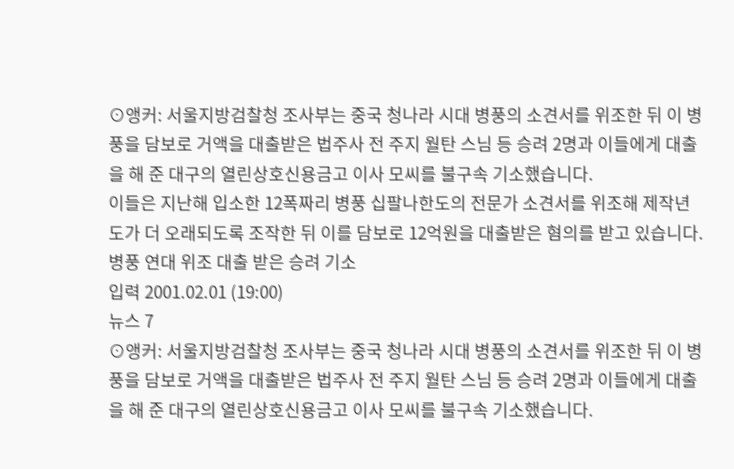⊙앵커: 서울지방검찰청 조사부는 중국 청나라 시대 병풍의 소견서를 위조한 뒤 이 병풍을 담보로 거액을 대출받은 법주사 전 주지 월탄 스님 등 승려 2명과 이들에게 대출을 해 준 대구의 열린상호신용금고 이사 모씨를 불구속 기소했습니다.
이들은 지난해 입소한 12폭짜리 병풍 십팔나한도의 전문가 소견서를 위조해 제작년도가 더 오래되도록 조작한 뒤 이를 담보로 12억원을 대출받은 혐의를 받고 있습니다.
병풍 연대 위조 대출 받은 승려 기소
입력 2001.02.01 (19:00)
뉴스 7
⊙앵커: 서울지방검찰청 조사부는 중국 청나라 시대 병풍의 소견서를 위조한 뒤 이 병풍을 담보로 거액을 대출받은 법주사 전 주지 월탄 스님 등 승려 2명과 이들에게 대출을 해 준 대구의 열린상호신용금고 이사 모씨를 불구속 기소했습니다.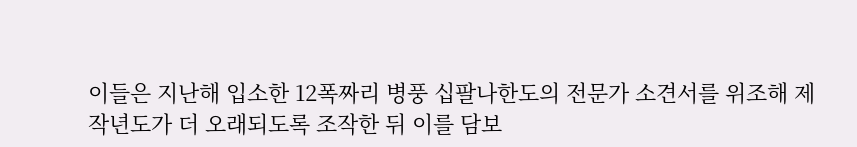이들은 지난해 입소한 12폭짜리 병풍 십팔나한도의 전문가 소견서를 위조해 제작년도가 더 오래되도록 조작한 뒤 이를 담보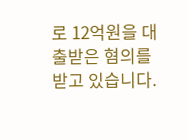로 12억원을 대출받은 혐의를 받고 있습니다.